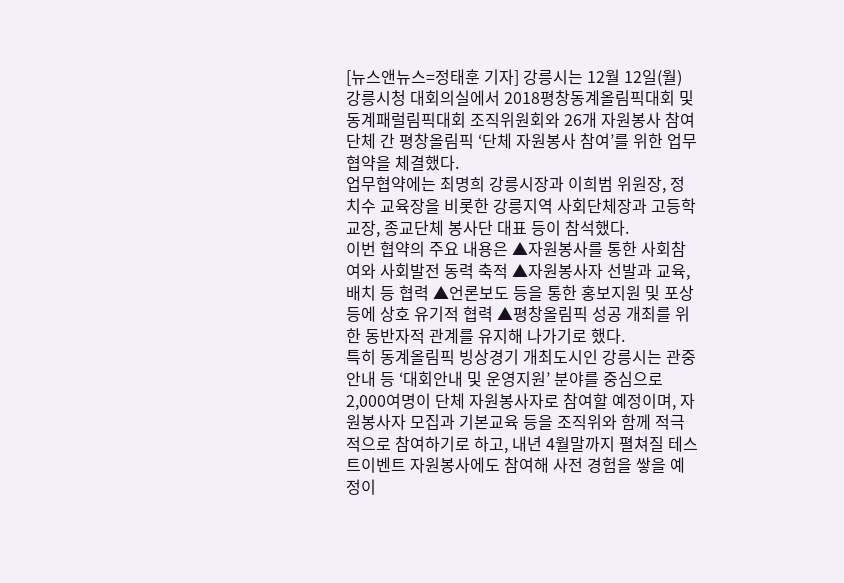[뉴스앤뉴스=정태훈 기자] 강릉시는 12월 12일(월) 강릉시청 대회의실에서 2018평창동계올림픽대회 및 동계패럴림픽대회 조직위원회와 26개 자원봉사 참여단체 간 평창올림픽 ‘단체 자원봉사 참여’를 위한 업무협약을 체결했다.
업무협약에는 최명희 강릉시장과 이희범 위원장, 정치수 교육장을 비롯한 강릉지역 사회단체장과 고등학교장, 종교단체 봉사단 대표 등이 참석했다.
이번 협약의 주요 내용은 ▲자원봉사를 통한 사회참여와 사회발전 동력 축적 ▲자원봉사자 선발과 교육, 배치 등 협력 ▲언론보도 등을 통한 홍보지원 및 포상 등에 상호 유기적 협력 ▲평창올림픽 성공 개최를 위한 동반자적 관계를 유지해 나가기로 했다.
특히 동계올림픽 빙상경기 개최도시인 강릉시는 관중안내 등 ‘대회안내 및 운영지원’ 분야를 중심으로 2,000여명이 단체 자원봉사자로 참여할 예정이며, 자원봉사자 모집과 기본교육 등을 조직위와 함께 적극적으로 참여하기로 하고, 내년 4월말까지 펼쳐질 테스트이벤트 자원봉사에도 참여해 사전 경험을 쌓을 예정이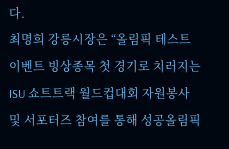다.
최명희 강릉시장은 “올림픽 테스트이벤트 빙상종목 첫 경기로 치러지는 ISU 쇼트트랙 월드컵대회 자원봉사 및 서포터즈 참여를 통해 성공올림픽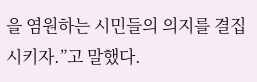을 염원하는 시민들의 의지를 결집시키자.”고 말했다.